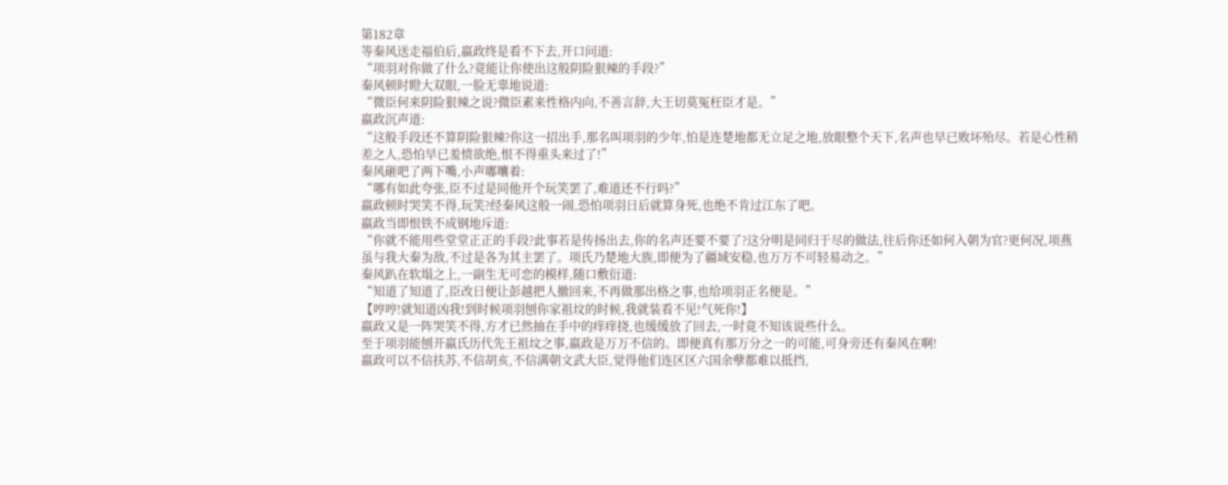第182章
等秦风送走福伯后,嬴政终是看不下去,开口问道:
“项羽对你做了什么?竟能让你使出这般阴险狠辣的手段?”
秦风顿时瞪大双眼,一脸无辜地说道:
“微臣何来阴险狠辣之说?微臣素来性格内向,不善言辞,大王切莫冤枉臣才是。”
嬴政沉声道:
“这般手段还不算阴险狠辣?你这一招出手,那名叫项羽的少年,怕是连楚地都无立足之地,放眼整个天下,名声也早已败坏殆尽。若是心性稍差之人,恐怕早已羞愤欲绝,恨不得重头来过了!”
秦风砸吧了两下嘴,小声嘟囔着:
“哪有如此夸张,臣不过是同他开个玩笑罢了,难道还不行吗?”
嬴政顿时哭笑不得,玩笑?经秦风这般一闹,恐怕项羽日后就算身死,也绝不肯过江东了吧。
嬴政当即恨铁不成钢地斥道:
“你就不能用些堂堂正正的手段?此事若是传扬出去,你的名声还要不要了?这分明是同归于尽的做法,往后你还如何入朝为官?更何况,项燕虽与我大秦为敌,不过是各为其主罢了。项氏乃楚地大族,即便为了疆域安稳,也万万不可轻易动之。”
秦风趴在软塌之上,一副生无可恋的模样,随口敷衍道:
“知道了知道了,臣改日便让彭越把人撤回来,不再做那出格之事,也给项羽正名便是。”
【哼哼!就知道凶我!到时候项羽刨你家祖坟的时候,我就装看不见!气死你!】
嬴政又是一阵哭笑不得,方才已然抽在手中的痒痒挠,也缓缓放了回去,一时竟不知该说些什么。
至于项羽能刨开嬴氏历代先王祖坟之事,嬴政是万万不信的。即便真有那万分之一的可能,可身旁还有秦风在啊!
嬴政可以不信扶苏,不信胡亥,不信满朝文武大臣,觉得他们连区区六国余孽都难以抵挡,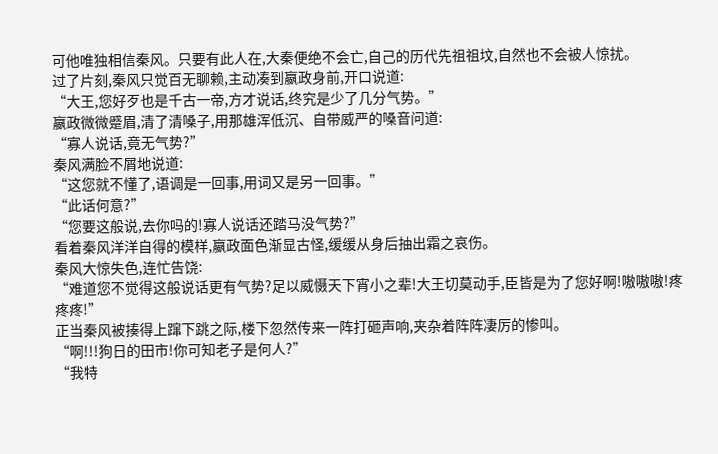可他唯独相信秦风。只要有此人在,大秦便绝不会亡,自己的历代先祖祖坟,自然也不会被人惊扰。
过了片刻,秦风只觉百无聊赖,主动凑到嬴政身前,开口说道:
“大王,您好歹也是千古一帝,方才说话,终究是少了几分气势。”
嬴政微微蹙眉,清了清嗓子,用那雄浑低沉、自带威严的嗓音问道:
“寡人说话,竟无气势?”
秦风满脸不屑地说道:
“这您就不懂了,语调是一回事,用词又是另一回事。”
“此话何意?”
“您要这般说,去你吗的!寡人说话还踏马没气势?”
看着秦风洋洋自得的模样,嬴政面色渐显古怪,缓缓从身后抽出霜之哀伤。
秦风大惊失色,连忙告饶:
“难道您不觉得这般说话更有气势?足以威慑天下宵小之辈!大王切莫动手,臣皆是为了您好啊!嗷嗷嗷!疼疼疼!”
正当秦风被揍得上蹿下跳之际,楼下忽然传来一阵打砸声响,夹杂着阵阵凄厉的惨叫。
“啊!!!狗日的田市!你可知老子是何人?”
“我特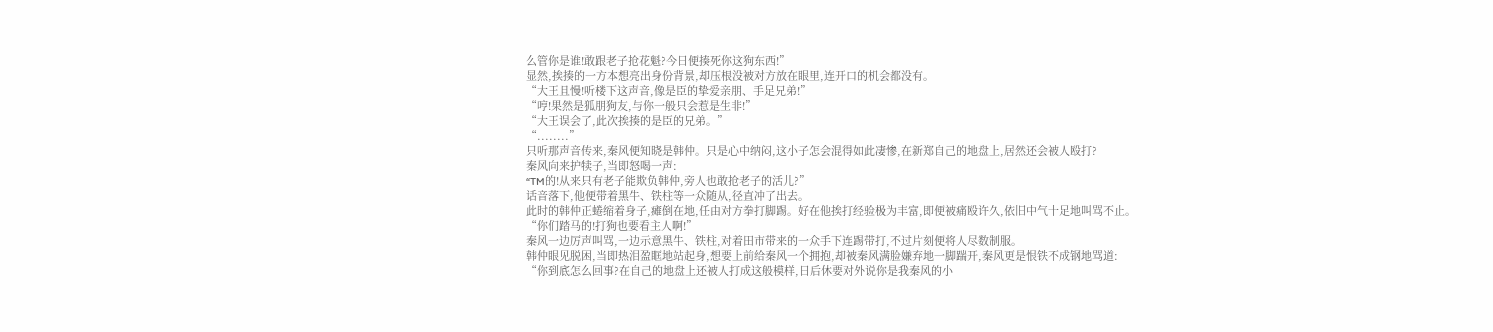么管你是谁!敢跟老子抢花魁?今日便揍死你这狗东西!”
显然,挨揍的一方本想亮出身份背景,却压根没被对方放在眼里,连开口的机会都没有。
“大王且慢!听楼下这声音,像是臣的挚爱亲朋、手足兄弟!”
“哼!果然是狐朋狗友,与你一般只会惹是生非!”
“大王误会了,此次挨揍的是臣的兄弟。”
“........”
只听那声音传来,秦风便知晓是韩仲。只是心中纳闷,这小子怎会混得如此凄惨,在新郑自己的地盘上,居然还会被人殴打?
秦风向来护犊子,当即怒喝一声:
“TM的!从来只有老子能欺负韩仲,旁人也敢抢老子的活儿?”
话音落下,他便带着黑牛、铁柱等一众随从,径直冲了出去。
此时的韩仲正蜷缩着身子,瘫倒在地,任由对方拳打脚踢。好在他挨打经验极为丰富,即便被痛殴许久,依旧中气十足地叫骂不止。
“你们踏马的!打狗也要看主人啊!”
秦风一边厉声叫骂,一边示意黑牛、铁柱,对着田市带来的一众手下连踢带打,不过片刻便将人尽数制服。
韩仲眼见脱困,当即热泪盈眶地站起身,想要上前给秦风一个拥抱,却被秦风满脸嫌弃地一脚踹开,秦风更是恨铁不成钢地骂道:
“你到底怎么回事?在自己的地盘上还被人打成这般模样,日后休要对外说你是我秦风的小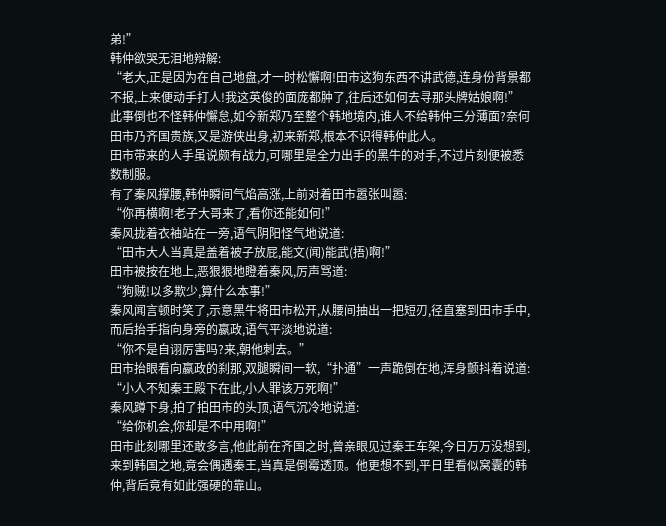弟!”
韩仲欲哭无泪地辩解:
“老大,正是因为在自己地盘,才一时松懈啊!田市这狗东西不讲武德,连身份背景都不报,上来便动手打人!我这英俊的面庞都肿了,往后还如何去寻那头牌姑娘啊!”
此事倒也不怪韩仲懈怠,如今新郑乃至整个韩地境内,谁人不给韩仲三分薄面?奈何田市乃齐国贵族,又是游侠出身,初来新郑,根本不识得韩仲此人。
田市带来的人手虽说颇有战力,可哪里是全力出手的黑牛的对手,不过片刻便被悉数制服。
有了秦风撑腰,韩仲瞬间气焰高涨,上前对着田市嚣张叫嚣:
“你再横啊!老子大哥来了,看你还能如何!”
秦风拢着衣袖站在一旁,语气阴阳怪气地说道:
“田市大人当真是盖着被子放屁,能文(闻)能武(捂)啊!”
田市被按在地上,恶狠狠地瞪着秦风,厉声骂道:
“狗贼!以多欺少,算什么本事!”
秦风闻言顿时笑了,示意黑牛将田市松开,从腰间抽出一把短刃,径直塞到田市手中,而后抬手指向身旁的嬴政,语气平淡地说道:
“你不是自诩厉害吗?来,朝他刺去。”
田市抬眼看向嬴政的刹那,双腿瞬间一软,“扑通”一声跪倒在地,浑身颤抖着说道:
“小人不知秦王殿下在此,小人罪该万死啊!”
秦风蹲下身,拍了拍田市的头顶,语气沉冷地说道:
“给你机会,你却是不中用啊!”
田市此刻哪里还敢多言,他此前在齐国之时,曾亲眼见过秦王车架,今日万万没想到,来到韩国之地,竟会偶遇秦王,当真是倒霉透顶。他更想不到,平日里看似窝囊的韩仲,背后竟有如此强硬的靠山。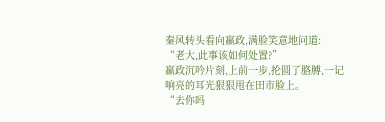秦风转头看向嬴政,满脸笑意地问道:
“老大,此事该如何处置?”
嬴政沉吟片刻,上前一步,抡圆了胳膊,一记响亮的耳光狠狠甩在田市脸上。
“去你吗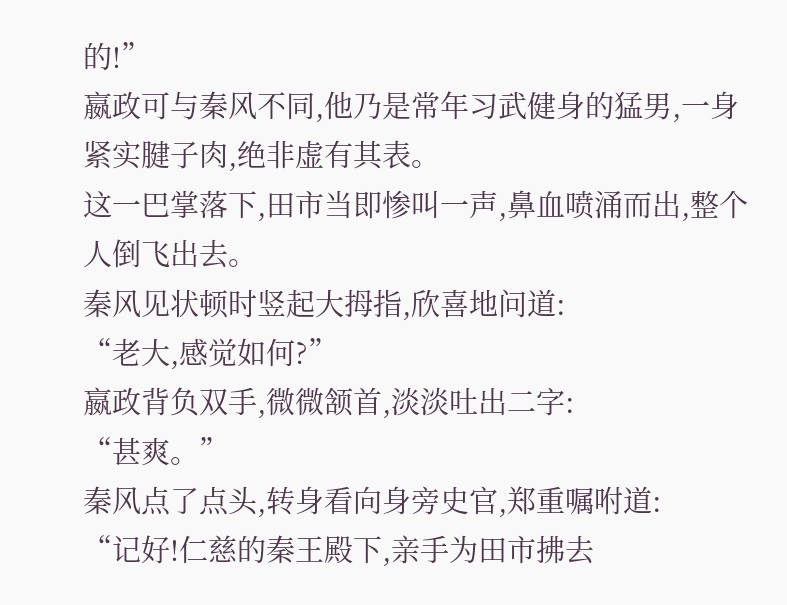的!”
嬴政可与秦风不同,他乃是常年习武健身的猛男,一身紧实腱子肉,绝非虚有其表。
这一巴掌落下,田市当即惨叫一声,鼻血喷涌而出,整个人倒飞出去。
秦风见状顿时竖起大拇指,欣喜地问道:
“老大,感觉如何?”
嬴政背负双手,微微颔首,淡淡吐出二字:
“甚爽。”
秦风点了点头,转身看向身旁史官,郑重嘱咐道:
“记好!仁慈的秦王殿下,亲手为田市拂去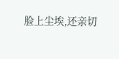脸上尘埃,还亲切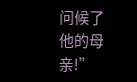问候了他的母亲!”